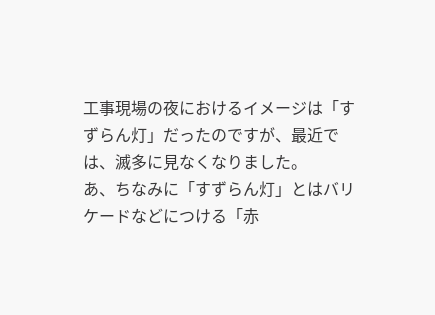工事現場の夜におけるイメージは「すずらん灯」だったのですが、最近では、滅多に見なくなりました。
あ、ちなみに「すずらん灯」とはバリケードなどにつける「赤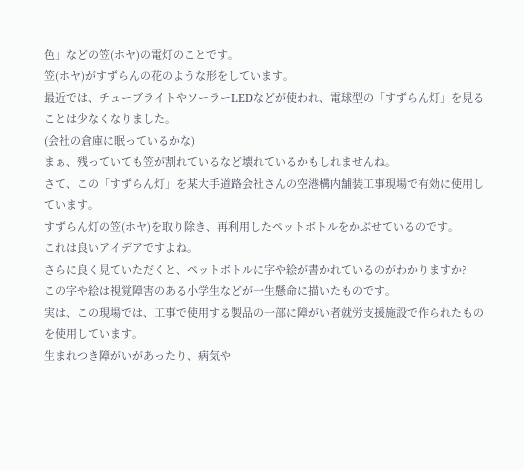色」などの笠(ホヤ)の電灯のことです。
笠(ホヤ)がすずらんの花のような形をしています。
最近では、チューブライトやソーラーLEDなどが使われ、電球型の「すずらん灯」を見ることは少なくなりました。
(会社の倉庫に眠っているかな)
まぁ、残っていても笠が割れているなど壊れているかもしれませんね。
さて、この「すずらん灯」を某大手道路会社さんの空港構内舗装工事現場で有効に使用しています。
すずらん灯の笠(ホヤ)を取り除き、再利用したペットボトルをかぶせているのです。
これは良いアイデアですよね。
さらに良く見ていただくと、ペットボトルに字や絵が書かれているのがわかりますか?
この字や絵は視覚障害のある小学生などが一生懸命に描いたものです。
実は、この現場では、工事で使用する製品の一部に障がい者就労支援施設で作られたものを使用しています。
生まれつき障がいがあったり、病気や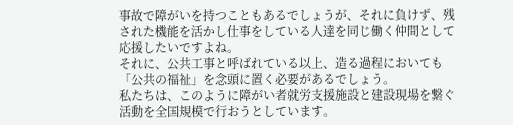事故で障がいを持つこともあるでしょうが、それに負けず、残された機能を活かし仕事をしている人達を同じ働く仲間として応援したいですよね。
それに、公共工事と呼ばれている以上、造る過程においても「公共の福祉」を念頭に置く必要があるでしょう。
私たちは、このように障がい者就労支援施設と建設現場を繋ぐ活動を全国規模で行おうとしています。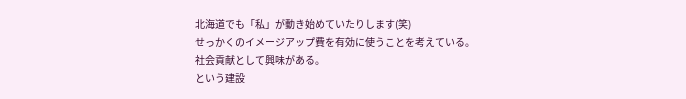北海道でも「私」が動き始めていたりします(笑)
せっかくのイメージアップ費を有効に使うことを考えている。
社会貢献として興味がある。
という建設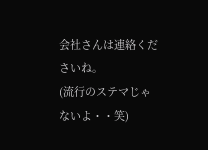会社さんは連絡くださいね。
(流行のステマじゃないよ・・笑)